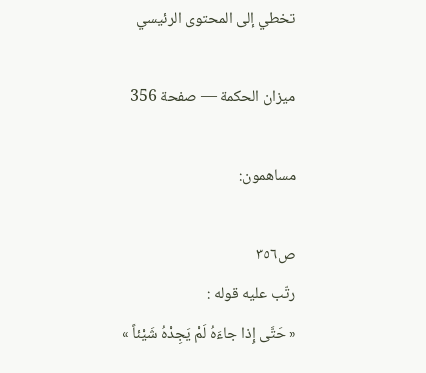تخطي إلى المحتوى الرئيسي

ميزان الحكمة — صفحة 356

مساهمون:

ص٣٥٦
رتّب عليه قوله :
« حَتَّى إِذا جاءَهُ لَمْ يَجِدْهُ شَيْئاً »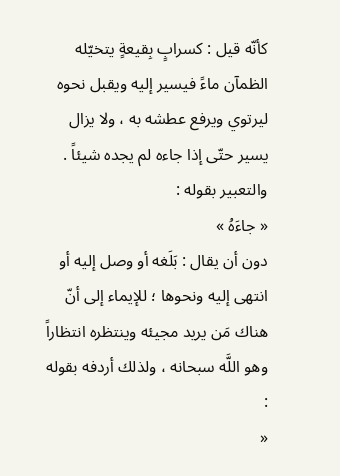كأنّه قيل : كسرابٍ بِقيعةٍ يتخيّله الظمآن ماءً فيسير إليه ويقبل نحوه ليرتوي ويرفع عطشه به ، ولا يزال يسير حتّى إذا جاءه لم يجده شيئاً . والتعبير بقوله :
« جاءَهُ »
دون أن يقال : بَلَغه أو وصل إليه أو انتهى إليه ونحوها ؛ للإيماء إلى أنّ هناك مَن يريد مجيئه وينتظره انتظاراً وهو اللَّه سبحانه ، ولذلك أردفه بقوله :
«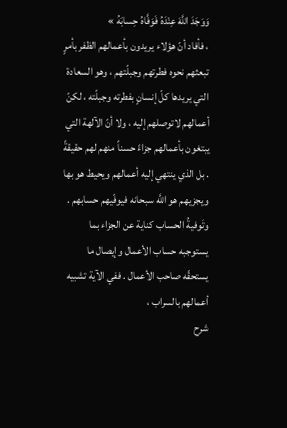وَوَجَدَ اللَّهَ عِنْدَهُ فَوَفَّاهُ حِسابَهُ »
، فأفاد أنّ هؤلاء يريدون بأعمالهم الظفر بأمرٍ تبعثهم نحوه فطرتهم وجبلّتهم ، وهو السعادة التي يريدها كلّ إنسانٍ بفطرته وجبلّته ، لكنّ أعمالهم لاتوصلهم إليه ، ولا أنّ الآلهة التي يبتغون بأعمالهم جزاءً حسناً منهم لهم حقيقةً . بل الذي ينتهي إليه أعمالهم ويحيط هو بها ويجزيهم هو اللَّه سبحانه فيوفّيهم حسابهم . وتَوفيةُ الحساب كناية عن الجزاء بما يستوجبه حساب الأعمال وإيصال ما يستحقّه صاحب الأعمال . ففي الآية تشبيه أعمالهم بالسراب ،
شرح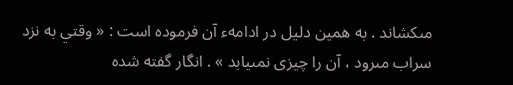مىكشاند . به همين دليل در ادامهء آن فرموده است : « وقتي به نزد سراب مىرود ، آن را چيزى نمىيابد » . انگار گفته شده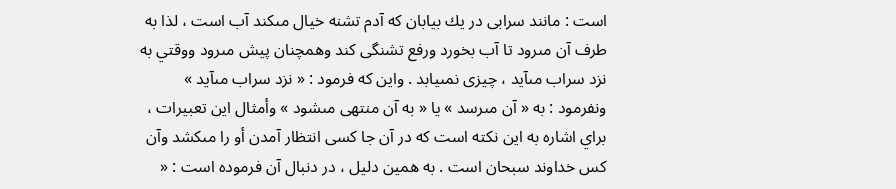است : مانند سرابى در يك بيابان كه آدم تشنه خيال مىكند آب است ، لذا به طرف آن مىرود تا آب بخورد ورفع تشنگى كند وهمچنان پيش مىرود ووقتي به نزد سراب مىآيد ، چيزى نمىيابد . واين كه فرمود : « نزد سراب مىآيد » ونفرمود : به « آن مىرسد » يا « به آن منتهى مىشود » وأمثال اين تعبيرات ، براي اشاره به اين نكته است كه در آن جا كسى انتظار آمدن أو را مىكشد وآن كس خداوند سبحان است . به همين دليل ، در دنبال آن فرموده است : «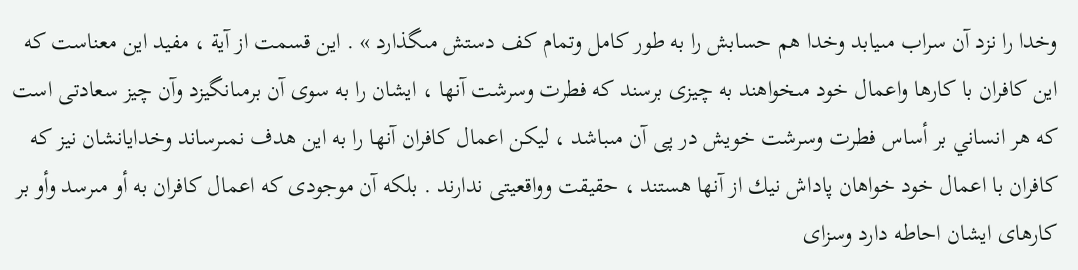وخدا را نزد آن سراب مىيابد وخدا هم حسابش را به طور كامل وتمام كف دستش مىگذارد » . اين قسمت از آية ، مفيد اين معناست كه اين كافران با كارها واعمال خود مىخواهند به چيزى برسند كه فطرت وسرشت آنها ، ايشان را به سوى آن برمىانگيزد وآن چيز سعادتى است كه هر انساني بر أساس فطرت وسرشت خويش در پى آن مىباشد ، ليكن اعمال كافران آنها را به اين هدف نمىرساند وخدايانشان نيز كه كافران با اعمال خود خواهان پاداش نيك از آنها هستند ، حقيقت وواقعيتى ندارند . بلكه آن موجودى كه اعمال كافران به أو مىرسد وأو بر كارهاى ايشان احاطه دارد وسزاى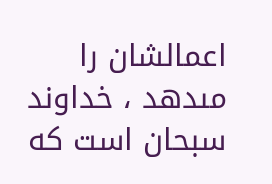اعمالشان را مىدهد ، خداوند سبحان است كه